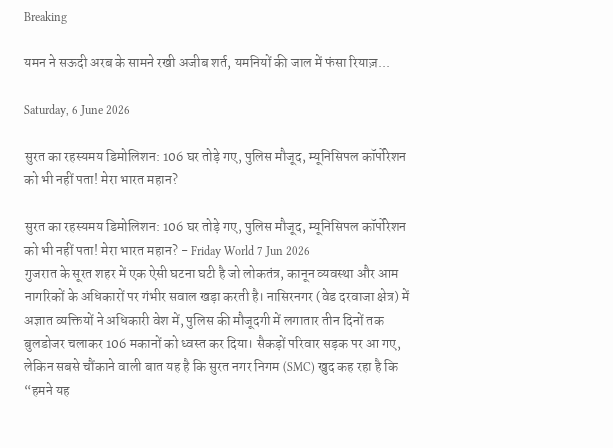Breaking

यमन ने सऊदी अरब के सामने रखी अजीब शर्त, यमनियों की जाल में फंसा रियाज़...

Saturday, 6 June 2026

सुरत का रहस्यमय डिमोलिशन: 106 घर तोड़े गए, पुलिस मौजूद, म्यूनिसिपल कॉर्पोरेशन को भी नहीं पता! मेरा भारत महान?

सुरत का रहस्यमय डिमोलिशन: 106 घर तोड़े गए, पुलिस मौजूद, म्यूनिसिपल कॉर्पोरेशन को भी नहीं पता! मेरा भारत महान? - Friday World 7 Jun 2026
गुजरात के सूरत शहर में एक ऐसी घटना घटी है जो लोकतंत्र, कानून व्यवस्था और आम नागरिकों के अधिकारों पर गंभीर सवाल खड़ा करती है। नासिरनगर (वेड दरवाजा क्षेत्र) में अज्ञात व्यक्तियों ने अधिकारी वेश में, पुलिस की मौजूदगी में लगातार तीन दिनों तक बुलडोजर चलाकर 106 मकानों को ध्वस्त कर दिया। सैकड़ों परिवार सड़क पर आ गए, लेकिन सबसे चौंकाने वाली बात यह है कि सुरत नगर निगम (SMC) खुद कह रहा है कि “हमने यह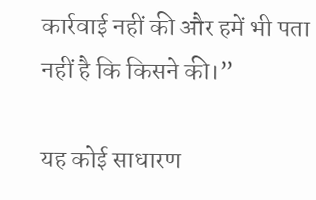कार्रवाई नहीं की और हमें भी पता नहीं है कि किसने की।”

यह कोई साधारण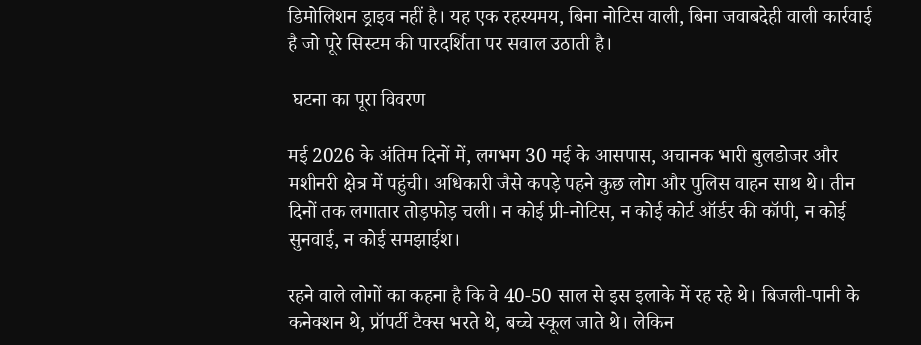डिमोलिशन ड्राइव नहीं है। यह एक रहस्यमय, बिना नोटिस वाली, बिना जवाबदेही वाली कार्रवाई है जो पूरे सिस्टम की पारदर्शिता पर सवाल उठाती है।

 घटना का पूरा विवरण

मई 2026 के अंतिम दिनों में, लगभग 30 मई के आसपास, अचानक भारी बुलडोजर और मशीनरी क्षेत्र में पहुंची। अधिकारी जैसे कपड़े पहने कुछ लोग और पुलिस वाहन साथ थे। तीन दिनों तक लगातार तोड़फोड़ चली। न कोई प्री-नोटिस, न कोई कोर्ट ऑर्डर की कॉपी, न कोई सुनवाई, न कोई समझाईश।

रहने वाले लोगों का कहना है कि वे 40-50 साल से इस इलाके में रह रहे थे। बिजली-पानी के कनेक्शन थे, प्रॉपर्टी टैक्स भरते थे, बच्चे स्कूल जाते थे। लेकिन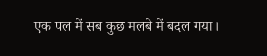एक पल में सब कुछ मलबे में बदल गया।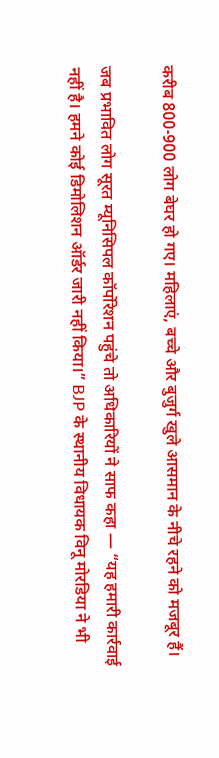करीब 800-900 लोग बेघर हो गए। महिलाएं, बच्चे और बुजुर्ग खुले आसमान के नीचे रहने को मजबूर हैं।

जब प्रभावित लोग सूरत म्यूनिसिपल कॉर्पोरेशन पहुंचे तो अधिकारियों ने साफ कहा — “यह हमारी कार्रवाई नहीं है। हमने कोई डिमोलिशन ऑर्डर जारी नहीं किया।” BJP के स्थानीय विधायक विनू मोरडिया ने भी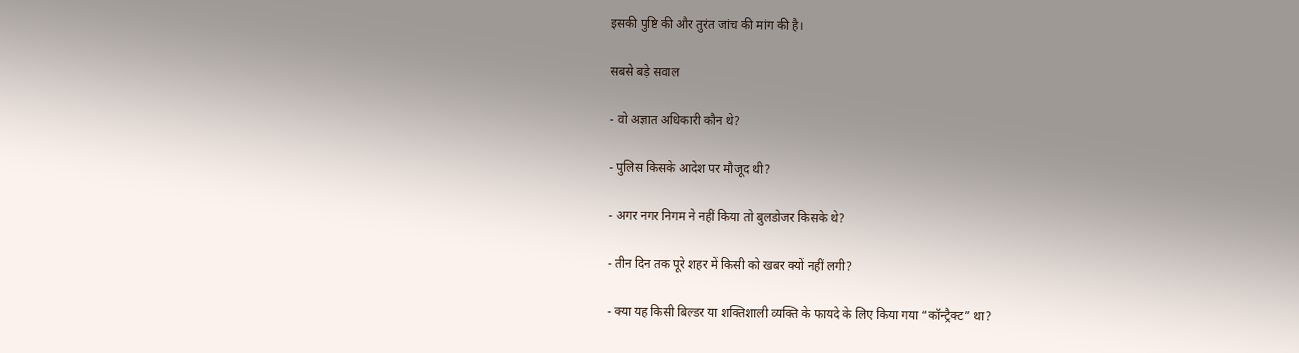इसकी पुष्टि की और तुरंत जांच की मांग की है।

सबसे बड़े सवाल

- वो अज्ञात अधिकारी कौन थे?

- पुलिस किसके आदेश पर मौजूद थी?

- अगर नगर निगम ने नहीं किया तो बुलडोजर किसके थे?

- तीन दिन तक पूरे शहर में किसी को खबर क्यों नहीं लगी?

- क्या यह किसी बिल्डर या शक्तिशाली व्यक्ति के फायदे के लिए किया गया “कॉन्ट्रैक्ट” था?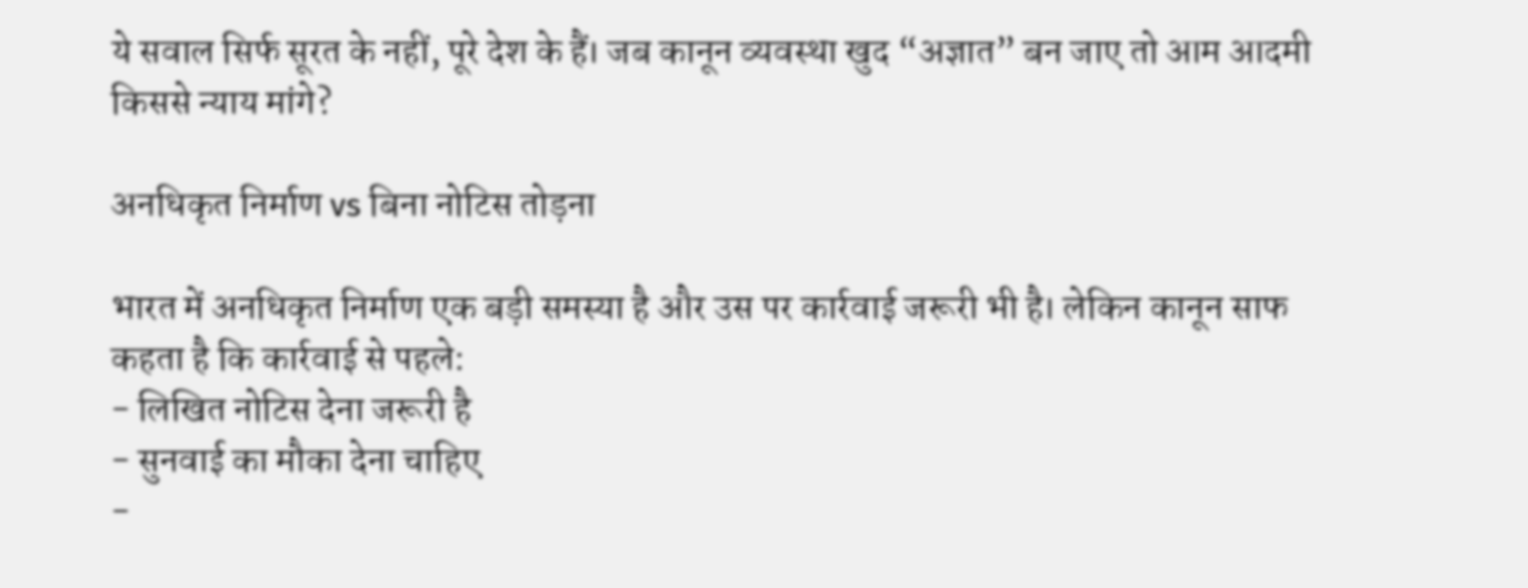ये सवाल सिर्फ सूरत के नहीं, पूरे देश के हैं। जब कानून व्यवस्था खुद “अज्ञात” बन जाए तो आम आदमी किससे न्याय मांगे?

अनधिकृत निर्माण vs बिना नोटिस तोड़ना

भारत में अनधिकृत निर्माण एक बड़ी समस्या है और उस पर कार्रवाई जरूरी भी है। लेकिन कानून साफ कहता है कि कार्रवाई से पहले:
- लिखित नोटिस देना जरूरी है
- सुनवाई का मौका देना चाहिए
-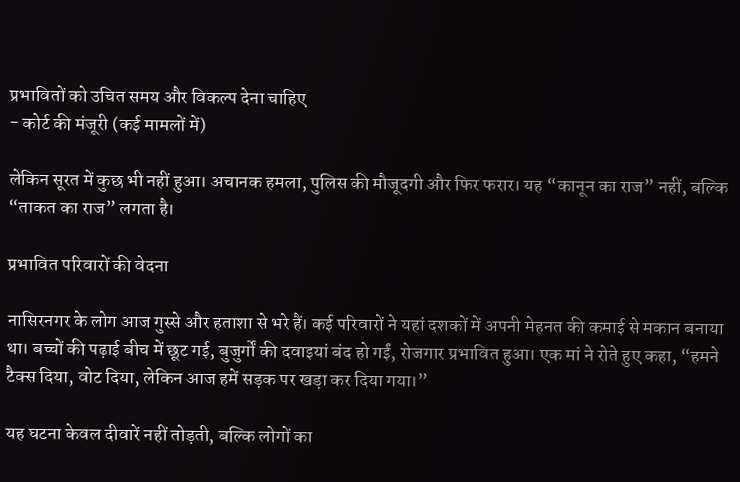प्रभावितों को उचित समय और विकल्प देना चाहिए
- कोर्ट की मंजूरी (कई मामलों में)

लेकिन सूरत में कुछ भी नहीं हुआ। अचानक हमला, पुलिस की मौजूदगी और फिर फरार। यह “कानून का राज” नहीं, बल्कि “ताकत का राज” लगता है।

प्रभावित परिवारों की वेदना

नासिरनगर के लोग आज गुस्से और हताशा से भरे हैं। कई परिवारों ने यहां दशकों में अपनी मेहनत की कमाई से मकान बनाया था। बच्चों की पढ़ाई बीच में छूट गई, बुजुर्गों की दवाइयां बंद हो गईं, रोजगार प्रभावित हुआ। एक मां ने रोते हुए कहा, “हमने टैक्स दिया, वोट दिया, लेकिन आज हमें सड़क पर खड़ा कर दिया गया।”

यह घटना केवल दीवारें नहीं तोड़ती, बल्कि लोगों का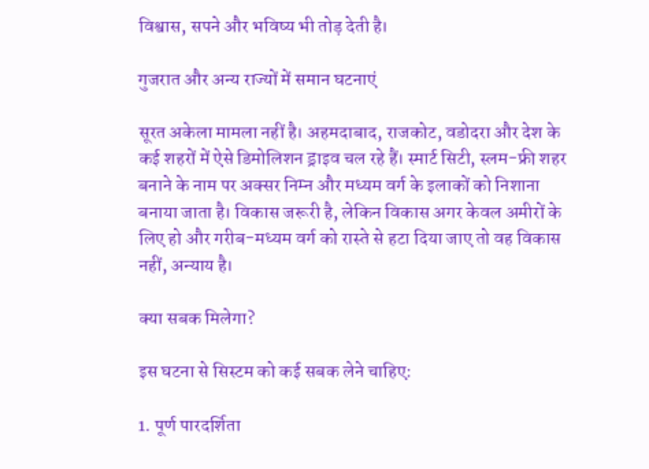विश्वास, सपने और भविष्य भी तोड़ देती है।

गुजरात और अन्य राज्यों में समान घटनाएं

सूरत अकेला मामला नहीं है। अहमदाबाद, राजकोट, वडोदरा और देश के कई शहरों में ऐसे डिमोलिशन ड्राइव चल रहे हैं। स्मार्ट सिटी, स्लम-फ्री शहर बनाने के नाम पर अक्सर निम्न और मध्यम वर्ग के इलाकों को निशाना बनाया जाता है। विकास जरूरी है, लेकिन विकास अगर केवल अमीरों के लिए हो और गरीब-मध्यम वर्ग को रास्ते से हटा दिया जाए तो वह विकास नहीं, अन्याय है।

क्या सबक मिलेगा?

इस घटना से सिस्टम को कई सबक लेने चाहिए:

1. पूर्ण पारदर्शिता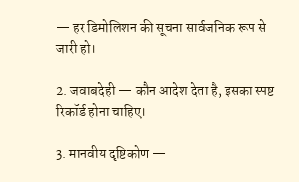— हर डिमोलिशन की सूचना सार्वजनिक रूप से जारी हो।

2. जवाबदेही — कौन आदेश देता है, इसका स्पष्ट रिकॉर्ड होना चाहिए।

3. मानवीय दृष्टिकोण —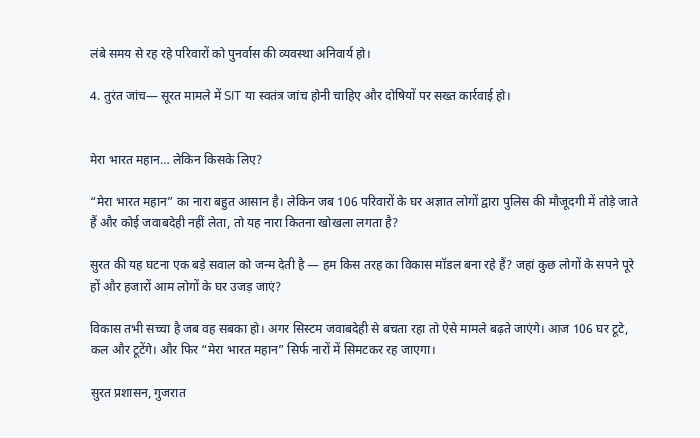लंबे समय से रह रहे परिवारों को पुनर्वास की व्यवस्था अनिवार्य हो।

4. तुरंत जांच— सूरत मामले में SIT या स्वतंत्र जांच होनी चाहिए और दोषियों पर सख्त कार्रवाई हो।


मेरा भारत महान… लेकिन किसके लिए?

“मेरा भारत महान” का नारा बहुत आसान है। लेकिन जब 106 परिवारों के घर अज्ञात लोगों द्वारा पुलिस की मौजूदगी में तोड़े जाते हैं और कोई जवाबदेही नहीं लेता, तो यह नारा कितना खोखला लगता है?

सुरत की यह घटना एक बड़े सवाल को जन्म देती है — हम किस तरह का विकास मॉडल बना रहे हैं? जहां कुछ लोगों के सपने पूरे हों और हजारों आम लोगों के घर उजड़ जाएं?

विकास तभी सच्चा है जब वह सबका हो। अगर सिस्टम जवाबदेही से बचता रहा तो ऐसे मामले बढ़ते जाएंगे। आज 106 घर टूटे, कल और टूटेंगे। और फिर “मेरा भारत महान” सिर्फ नारों में सिमटकर रह जाएगा।

सुरत प्रशासन, गुजरात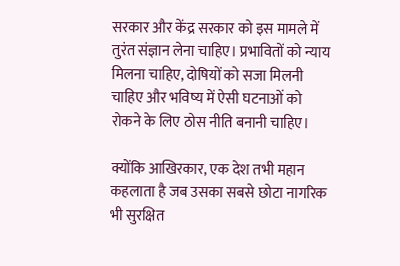सरकार और केंद्र सरकार को इस मामले में तुरंत संज्ञान लेना चाहिए। प्रभावितों को न्याय मिलना चाहिए, दोषियों को सजा मिलनी चाहिए और भविष्य में ऐसी घटनाओं को रोकने के लिए ठोस नीति बनानी चाहिए।

क्योंकि आखिरकार, एक देश तभी महान कहलाता है जब उसका सबसे छोटा नागरिक भी सुरक्षित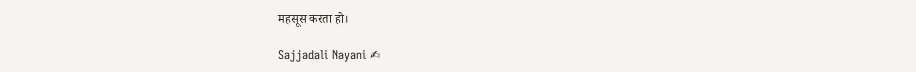महसूस करता हो।

Sajjadali Nayani ✍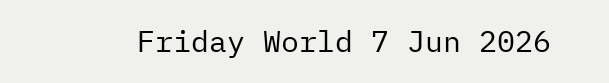Friday World 7 Jun 2026